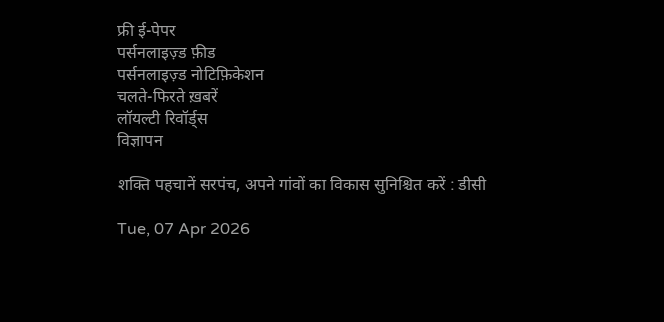फ्री ई-पेपर
पर्सनलाइज़्ड फ़ीड
पर्सनलाइज़्ड नोटिफ़िकेशन
चलते-फिरते ख़बरें
लॉयल्टी रिवॉर्ड्स
विज्ञापन

शक्ति पहचानें सरपंच, अपने गांवों का विकास सुनिश्चित करें : डीसी

Tue, 07 Apr 2026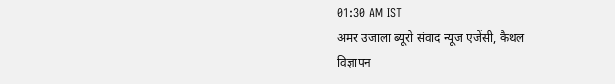01:30 AM IST
अमर उजाला ब्यूरो संवाद न्यूज एजेंसी, कैथल
विज्ञापन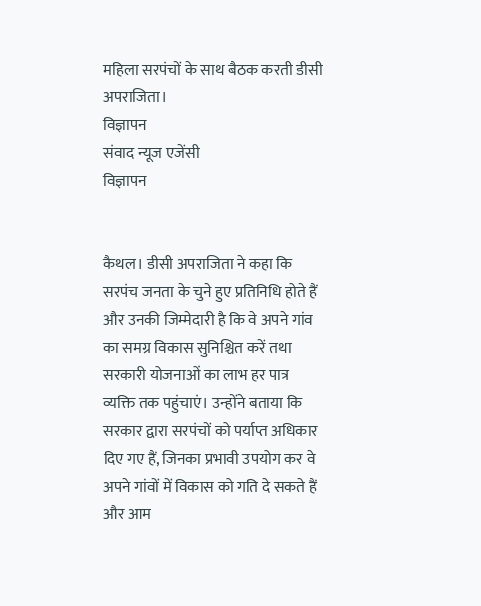महिला सरपंचों के साथ बैठक करती डीसी अपराजिता।
विज्ञापन
संवाद न्यूज एजेंसी
विज्ञापन


कैथल। डीसी अपराजिता ने कहा कि सरपंच जनता के चुने हुए प्रतिनिधि होते हैं और उनकी जिम्मेदारी है कि वे अपने गांव का समग्र विकास सुनिश्चित करें तथा सरकारी योजनाओं का लाभ हर पात्र व्यक्ति तक पहुंचाएं। उन्होंने बताया कि सरकार द्वारा सरपंचों को पर्याप्त अधिकार दिए गए हैं, जिनका प्रभावी उपयोग कर वे अपने गांवों में विकास को गति दे सकते हैं और आम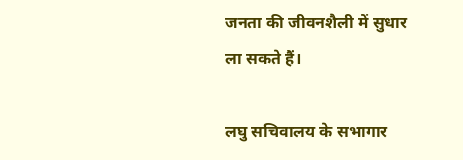जनता की जीवनशैली में सुधार ला सकते हैं।

लघु सचिवालय के सभागार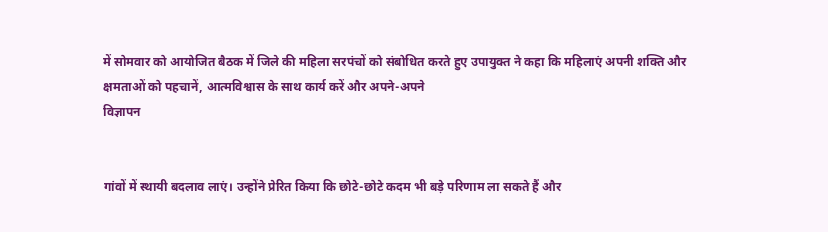में सोमवार को आयोजित बैठक में जिले की महिला सरपंचों को संबोधित करते हुए उपायुक्त ने कहा कि महिलाएं अपनी शक्ति और क्षमताओं को पहचानें, आत्मविश्वास के साथ कार्य करें और अपने-अपने
विज्ञापन


गांवों में स्थायी बदलाव लाएं। उन्होंने प्रेरित किया कि छोटे-छोटे कदम भी बड़े परिणाम ला सकते हैं और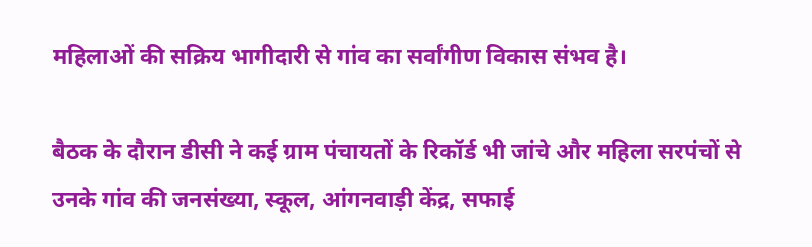महिलाओं की सक्रिय भागीदारी से गांव का सर्वांगीण विकास संभव है।

बैठक के दौरान डीसी ने कई ग्राम पंचायतों के रिकॉर्ड भी जांचे और महिला सरपंचों से उनके गांव की जनसंख्या, स्कूल, आंगनवाड़ी केंद्र, सफाई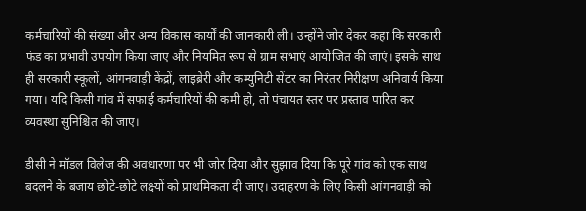कर्मचारियों की संख्या और अन्य विकास कार्यों की जानकारी ली। उन्होंने जोर देकर कहा कि सरकारी फंड का प्रभावी उपयोग किया जाए और नियमित रूप से ग्राम सभाएं आयोजित की जाएं। इसके साथ ही सरकारी स्कूलों, आंगनवाड़ी केंद्रों, लाइब्रेरी और कम्युनिटी सेंटर का निरंतर निरीक्षण अनिवार्य किया गया। यदि किसी गांव में सफाई कर्मचारियों की कमी हो, तो पंचायत स्तर पर प्रस्ताव पारित कर व्यवस्था सुनिश्चित की जाए।

डीसी ने मॉडल विलेज की अवधारणा पर भी जोर दिया और सुझाव दिया कि पूरे गांव को एक साथ बदलने के बजाय छोटे-छोटे लक्ष्यों को प्राथमिकता दी जाए। उदाहरण के लिए किसी आंगनवाड़ी को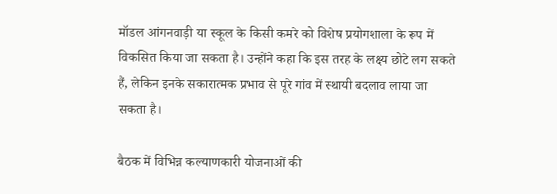मॉडल आंगनवाड़ी या स्कूल के किसी कमरे को विशेष प्रयोगशाला के रूप में विकसित किया जा सकता है। उन्होंने कहा कि इस तरह के लक्ष्य छोटे लग सकते हैं, लेकिन इनके सकारात्मक प्रभाव से पूरे गांव में स्थायी बदलाव लाया जा सकता है।

बैठक में विभिन्न कल्याणकारी योजनाओं की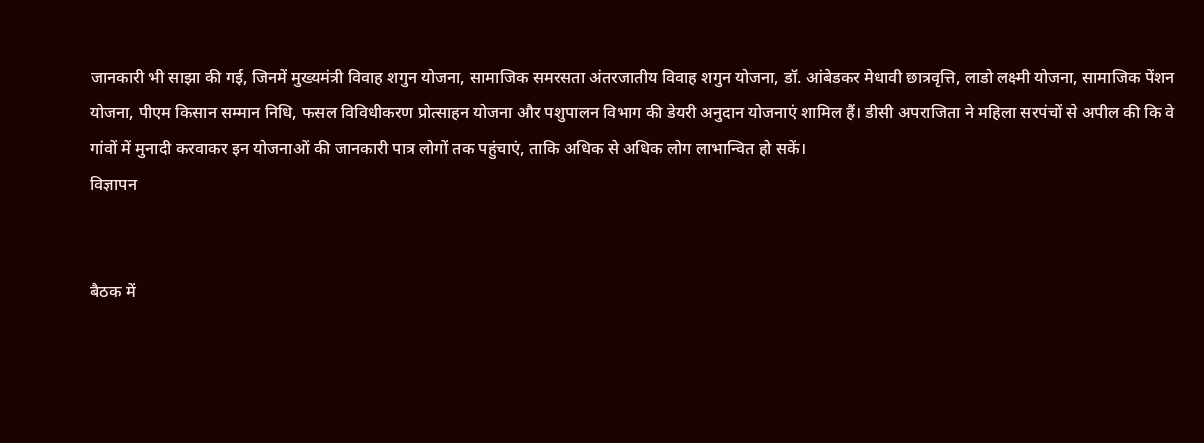जानकारी भी साझा की गई, जिनमें मुख्यमंत्री विवाह शगुन योजना, सामाजिक समरसता अंतरजातीय विवाह शगुन योजना, डॉ. आंबेडकर मेधावी छात्रवृत्ति, लाडो लक्ष्मी योजना, सामाजिक पेंशन योजना, पीएम किसान सम्मान निधि, फसल विविधीकरण प्रोत्साहन योजना और पशुपालन विभाग की डेयरी अनुदान योजनाएं शामिल हैं। डीसी अपराजिता ने महिला सरपंचों से अपील की कि वे गांवों में मुनादी करवाकर इन योजनाओं की जानकारी पात्र लोगों तक पहुंचाएं, ताकि अधिक से अधिक लोग लाभान्वित हो सकें।
विज्ञापन


बैठक में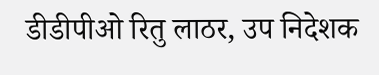डीडीपीओ रितु लाठर, उप निदेशक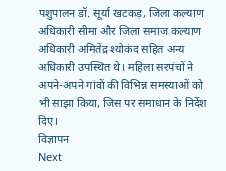पशुपालन डॉ. सूर्या खटकड़, जिला कल्याण अधिकारी सीमा और जिला समाज कल्याण अधिकारी अमितेंद्र श्योकंद सहित अन्य अधिकारी उपस्थित थे। महिला सरपंचों ने अपने-अपने गांवों की विभिन्न समस्याओं को भी साझा किया, जिस पर समाधान के निर्देश दिए।
विज्ञापन
Next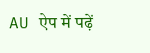AU ऐप में पढ़ें